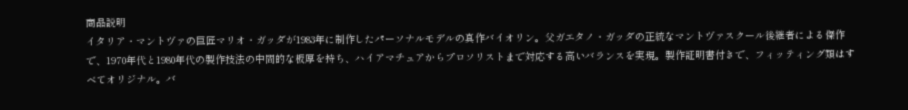商品説明
イタリア・マントヴァの巨匠マリオ・ガッダが1983年に制作したパーソナルモデルの真作バイオリン。父ガエタノ・ガッダの正統なマントヴァスクール後継者による傑作で、1970年代と1980年代の製作技法の中間的な板厚を持ち、ハイアマチュアからプロソリストまで対応する高いバランスを実現。製作証明書付きで、フィッティング類はすべてオリジナル。バ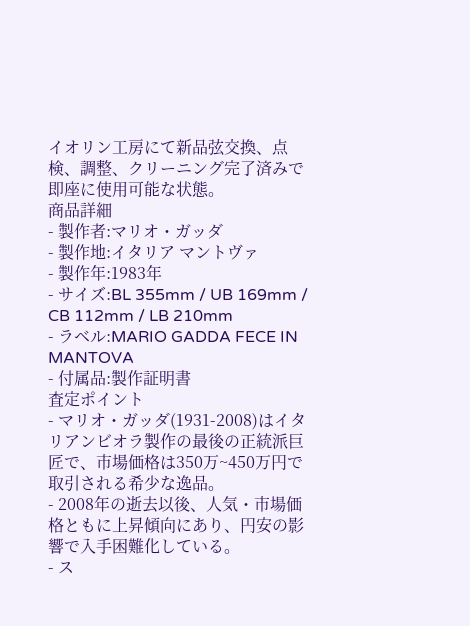イオリン工房にて新品弦交換、点検、調整、クリーニング完了済みで即座に使用可能な状態。
商品詳細
- 製作者:マリオ・ガッダ
- 製作地:イタリア マントヴァ
- 製作年:1983年
- サイズ:BL 355mm / UB 169mm / CB 112mm / LB 210mm
- ラベル:MARIO GADDA FECE IN MANTOVA
- 付属品:製作証明書
査定ポイント
- マリオ・ガッダ(1931-2008)はイタリアンビオラ製作の最後の正統派巨匠で、市場価格は350万~450万円で取引される希少な逸品。
- 2008年の逝去以後、人気・市場価格ともに上昇傾向にあり、円安の影響で入手困難化している。
- ス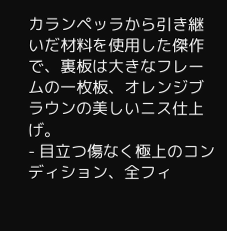カランペッラから引き継いだ材料を使用した傑作で、裏板は大きなフレームの一枚板、オレンジブラウンの美しいニス仕上げ。
- 目立つ傷なく極上のコンディション、全フィ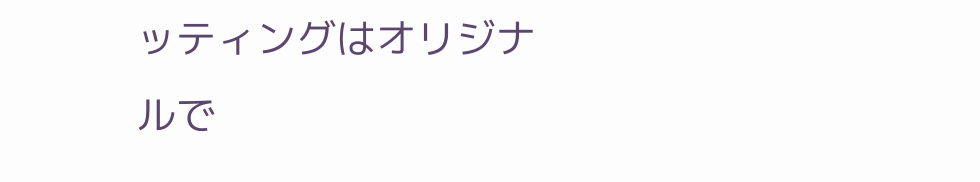ッティングはオリジナルで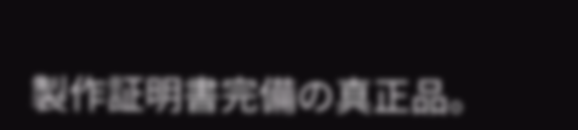製作証明書完備の真正品。